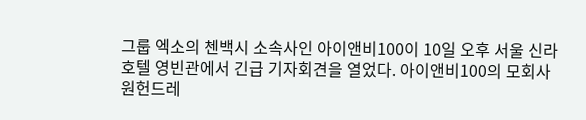그룹 엑소의 첸백시 소속사인 아이앤비100이 10일 오후 서울 신라호텔 영빈관에서 긴급 기자회견을 열었다. 아이앤비100의 모회사 원헌드레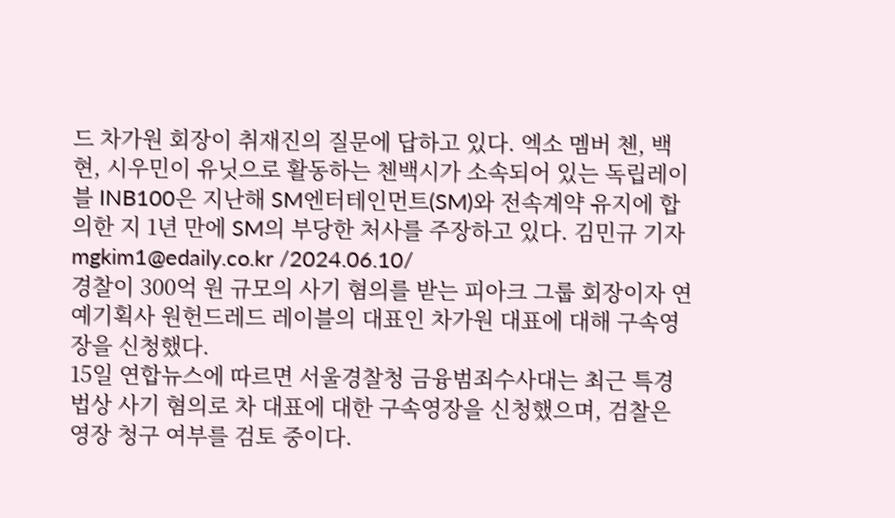드 차가원 회장이 취재진의 질문에 답하고 있다. 엑소 멤버 첸, 백현, 시우민이 유닛으로 활동하는 첸백시가 소속되어 있는 독립레이블 INB100은 지난해 SM엔터테인먼트(SM)와 전속계약 유지에 합의한 지 1년 만에 SM의 부당한 처사를 주장하고 있다. 김민규 기자 mgkim1@edaily.co.kr /2024.06.10/
경찰이 300억 원 규모의 사기 혐의를 받는 피아크 그룹 회장이자 연예기획사 원헌드레드 레이블의 대표인 차가원 대표에 대해 구속영장을 신청했다.
15일 연합뉴스에 따르면 서울경찰청 금융범죄수사대는 최근 특경법상 사기 혐의로 차 대표에 대한 구속영장을 신청했으며, 검찰은 영장 청구 여부를 검토 중이다.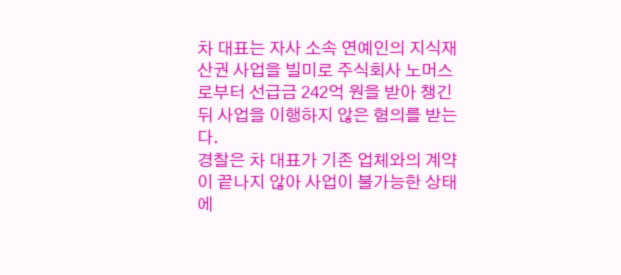차 대표는 자사 소속 연예인의 지식재산권 사업을 빌미로 주식회사 노머스로부터 선급금 242억 원을 받아 챙긴 뒤 사업을 이행하지 않은 혐의를 받는다.
경찰은 차 대표가 기존 업체와의 계약이 끝나지 않아 사업이 불가능한 상태에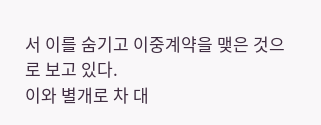서 이를 숨기고 이중계약을 맺은 것으로 보고 있다.
이와 별개로 차 대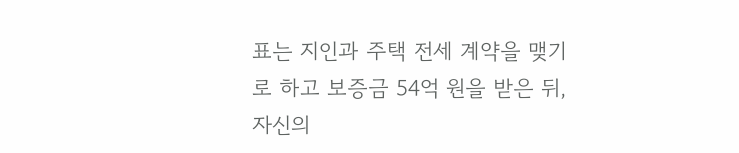표는 지인과 주택 전세 계약을 맺기로 하고 보증금 54억 원을 받은 뒤, 자신의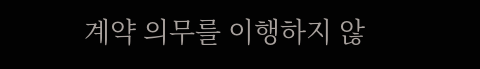계약 의무를 이행하지 않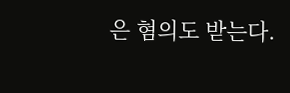은 혐의도 받는다.